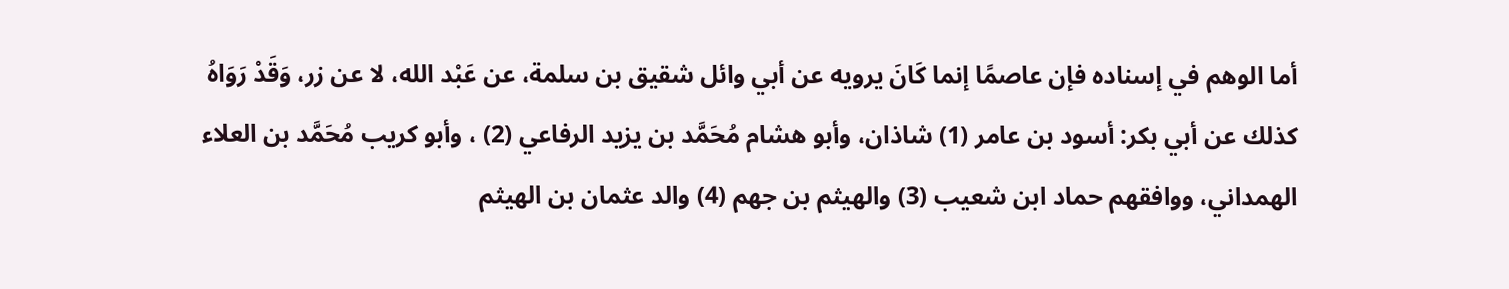أما الوهم في إسناده فإن عاصمًا إنما كَانَ يرويه عن أبي وائل شقيق بن سلمة، عن عَبْد الله، لا عن زر، وَقَدْ رَوَاهُ كذلك عن أبي بكر: أسود بن عامر (1) شاذان، وأبو هشام مُحَمَّد بن يزيد الرفاعي (2) ، وأبو كريب مُحَمَّد بن العلاء الهمداني، ووافقهم حماد ابن شعيب (3) والهيثم بن جهم (4) والد عثمان بن الهيثم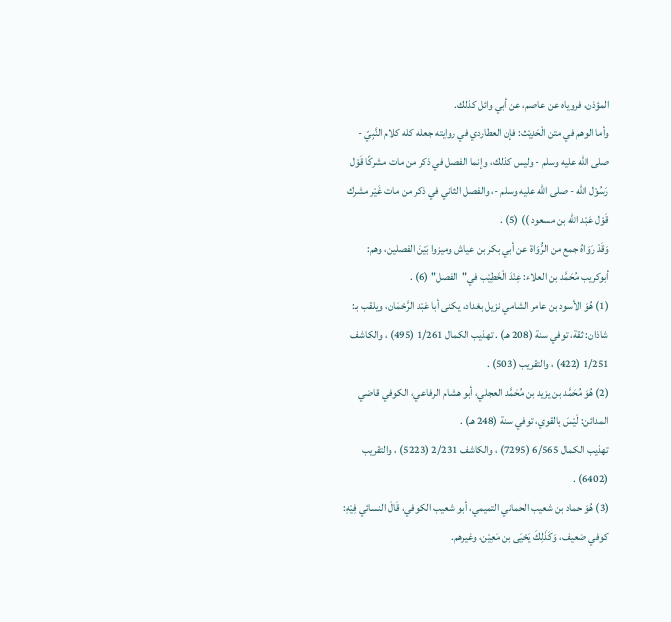المؤذن، فروياه عن عاصم، عن أبي وائل كذلك.
وأما الوهم في متن الْحَدِيْث: فإن العطاردي في روايته جعله كله كلام النَّبِيّ - صلى الله عليه وسلم - وليس كذلك، وإنما الفصل في ذكر من مات مشركًا قَوْل رَسُوْل الله - صلى الله عليه وسلم -، والفصل الثاني في ذكر من مات غَيْر مشرك قَوْل عَبْد الله بن مسعود )) (5) .
وَقَدْ رَوَاهُ جمع من الرُّوَاة عن أبي بكر بن عياش وميزوا بَيْنَ الفصلين، وهم:
أبوكريب مُحَمَّد بن العلاء: عِنْدَ الْخَطِيْب في"الفصل" (6) .
(1) هُوَ الأسود بن عامر الشامي نزيل بغداد، يكنى أبا عَبْد الرَّحْمَان، ويلقب بـ: شاذان: ثقة، توفي سنة (208 هـ) . تهذيب الكمال 1/261 (495) ، والكاشف 1/251 (422) ، والتقريب (503) .
(2) هُوَ مُحَمَّد بن يزيد بن مُحَمَّد العجلي، أبو هشام الرفاعي، الكوفي قاضي المدائن: لَيْسَ بالقوي، توفي سنة (248 هـ) .
تهذيب الكمال 6/565 (7295) ، والكاشف 2/231 (5223) ، والتقريب (6402) .
(3) هُوَ حماد بن شعيب الحماني التميمي، أبو شعيب الكوفي، قَالَ النسائي فِيْهِ: كوفي ضعيف، وَكَذَلِكَ يَحْيَى بن مَعِيْن، وغيرهم.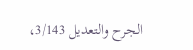الجرح والتعديل 3/143،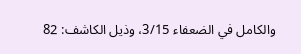والكامل في الضعفاء 3/15، وذيل الكاشف: 82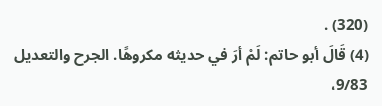(320) .
(4) قَالَ أبو حاتم: لَمْ أرَ في حديثه مكروهًا. الجرح والتعديل 9/83،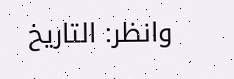وانظر: التاريخ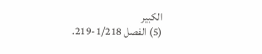الكبير
(5) الفصل 1/218-219.